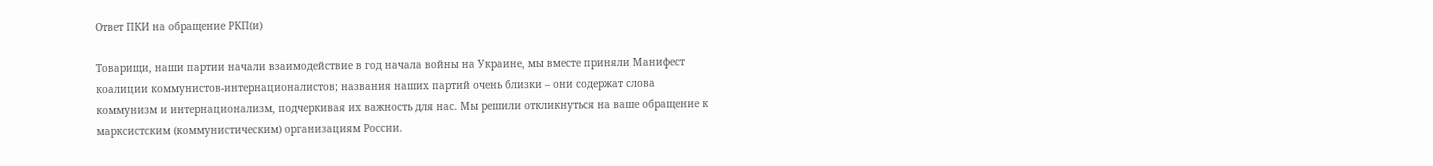Ответ ПКИ на обращение РКП(и)

Товарищи, наши партии начали взаимодействие в год начала войны на Украине, мы вместе приняли Манифест коалиции коммунистов-интернационалистов; названия наших партий очень близки – они содержат слова коммунизм и интернационализм, подчеркивая их важность для нас. Мы решили откликнуться на ваше обращение к марксистским (коммунистическим) организациям России.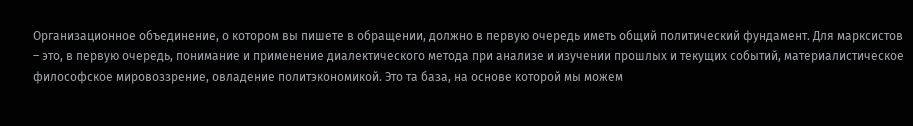Организационное объединение, о котором вы пишете в обращении, должно в первую очередь иметь общий политический фундамент. Для марксистов – это, в первую очередь, понимание и применение диалектического метода при анализе и изучении прошлых и текущих событий, материалистическое философское мировоззрение, овладение политэкономикой. Это та база, на основе которой мы можем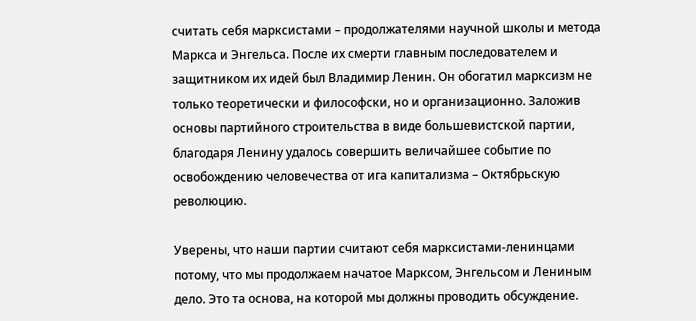считать себя марксистами – продолжателями научной школы и метода Маркса и Энгельса. После их смерти главным последователем и защитником их идей был Владимир Ленин. Он обогатил марксизм не только теоретически и философски, но и организационно. Заложив основы партийного строительства в виде большевистской партии, благодаря Ленину удалось совершить величайшее событие по освобождению человечества от ига капитализма – Октябрьскую революцию.

Уверены, что наши партии считают себя марксистами-ленинцами потому, что мы продолжаем начатое Марксом, Энгельсом и Лениным дело. Это та основа, на которой мы должны проводить обсуждение.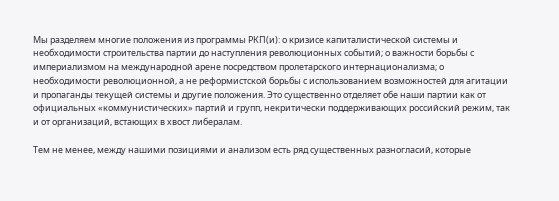Мы разделяем многие положения из программы РКП(и): о кризисе капиталистической системы и необходимости строительства партии до наступления революционных событий; о важности борьбы с империализмом на международной арене посредством пролетарского интернационализма; о необходимости революционной, а не реформистской борьбы с использованием возможностей для агитации и пропаганды текущей системы и другие положения. Это существенно отделяет обе наши партии как от официальных «коммунистических» партий и групп, некритически поддерживающих российский режим, так и от организаций, встающих в хвост либералам.

Тем не менее, между нашими позициями и анализом есть ряд существенных разногласий, которые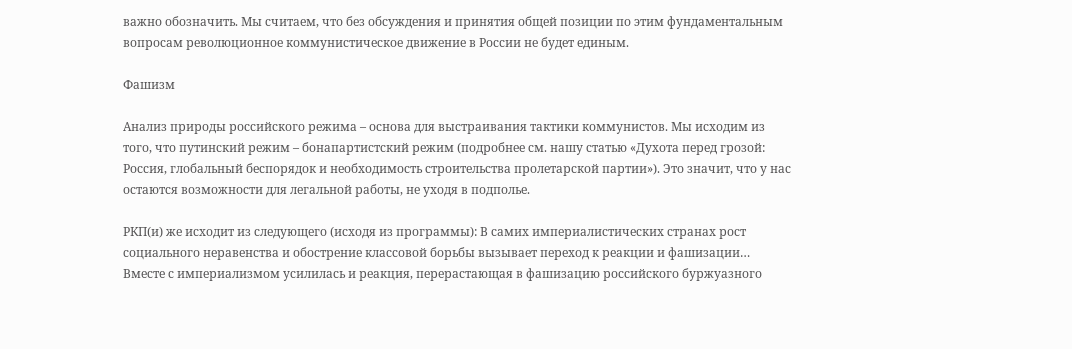важно обозначить. Мы считаем, что без обсуждения и принятия общей позиции по этим фундаментальным вопросам революционное коммунистическое движение в России не будет единым.

Фашизм

Анализ природы российского режима – основа для выстраивания тактики коммунистов. Мы исходим из того, что путинский режим – бонапартистский режим (подробнее см. нашу статью «Духота перед грозой: Россия, глобальный беспорядок и необходимость строительства пролетарской партии»). Это значит, что у нас остаются возможности для легальной работы, не уходя в подполье.

РКП(и) же исходит из следующего (исходя из программы): В самих империалистических странах рост социального неравенства и обострение классовой борьбы вызывает переход к реакции и фашизации… Вместе с империализмом усилилась и реакция, перерастающая в фашизацию российского буржуазного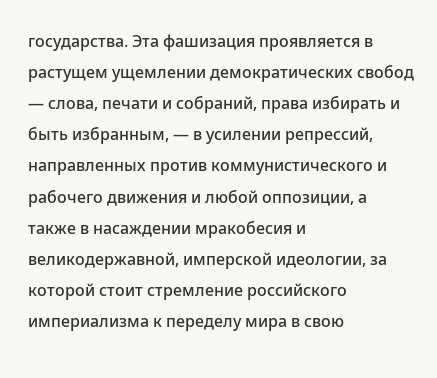государства. Эта фашизация проявляется в растущем ущемлении демократических свобод — слова, печати и собраний, права избирать и быть избранным, — в усилении репрессий, направленных против коммунистического и рабочего движения и любой оппозиции, а также в насаждении мракобесия и великодержавной, имперской идеологии, за которой стоит стремление российского империализма к переделу мира в свою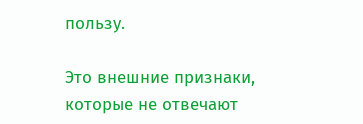пользу.

Это внешние признаки, которые не отвечают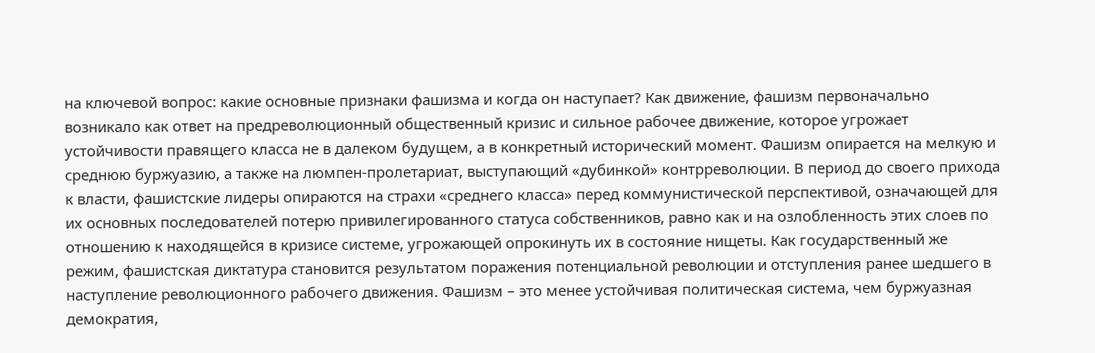на ключевой вопрос: какие основные признаки фашизма и когда он наступает? Как движение, фашизм первоначально возникало как ответ на предреволюционный общественный кризис и сильное рабочее движение, которое угрожает устойчивости правящего класса не в далеком будущем, а в конкретный исторический момент. Фашизм опирается на мелкую и среднюю буржуазию, а также на люмпен-пролетариат, выступающий «дубинкой» контрреволюции. В период до своего прихода к власти, фашистские лидеры опираются на страхи «среднего класса» перед коммунистической перспективой, означающей для их основных последователей потерю привилегированного статуса собственников, равно как и на озлобленность этих слоев по отношению к находящейся в кризисе системе, угрожающей опрокинуть их в состояние нищеты. Как государственный же режим, фашистская диктатура становится результатом поражения потенциальной революции и отступления ранее шедшего в наступление революционного рабочего движения. Фашизм – это менее устойчивая политическая система, чем буржуазная демократия,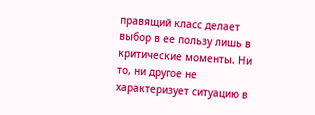правящий класс делает выбор в ее пользу лишь в критические моменты. Ни то, ни другое не характеризует ситуацию в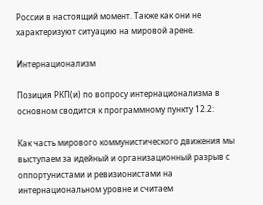России в настоящий момент. Также как они не характеризуют ситуацию на мировой арене.

Интернационализм

Позиция РКП(и) по вопросу интернационализма в основном сводится к программному пункту 12.2:

Как часть мирового коммунистического движения мы выступаем за идейный и организационный разрыв с оппортунистами и ревизионистами на интернациональном уровне и считаем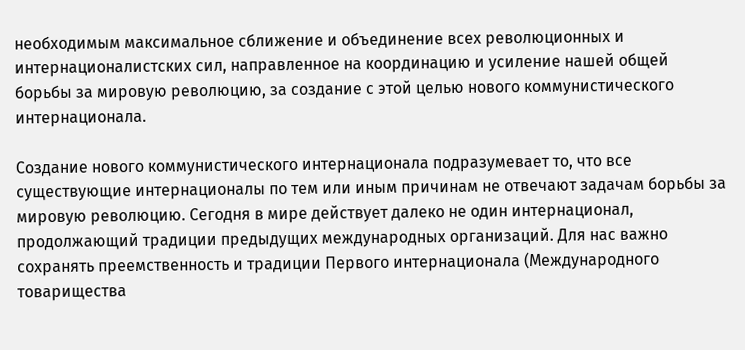необходимым максимальное сближение и объединение всех революционных и интернационалистских сил, направленное на координацию и усиление нашей общей борьбы за мировую революцию, за создание с этой целью нового коммунистического интернационала.

Создание нового коммунистического интернационала подразумевает то, что все существующие интернационалы по тем или иным причинам не отвечают задачам борьбы за мировую революцию. Сегодня в мире действует далеко не один интернационал, продолжающий традиции предыдущих международных организаций. Для нас важно сохранять преемственность и традиции Первого интернационала (Международного товарищества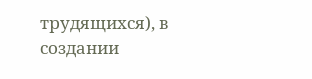трудящихся), в создании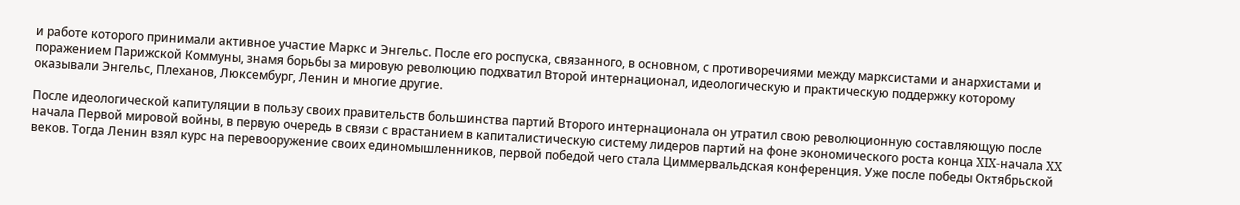и работе которого принимали активное участие Маркс и Энгельс. После его роспуска, связанного, в основном, с противоречиями между марксистами и анархистами и поражением Парижской Коммуны, знамя борьбы за мировую революцию подхватил Второй интернационал, идеологическую и практическую поддержку которому оказывали Энгельс, Плеханов, Люксембург, Ленин и многие другие.

После идеологической капитуляции в пользу своих правительств большинства партий Второго интернационала он утратил свою революционную составляющую после начала Первой мировой войны, в первую очередь в связи с врастанием в капиталистическую систему лидеров партий на фоне экономического роста конца XIX-начала XX веков. Тогда Ленин взял курс на перевооружение своих единомышленников, первой победой чего стала Циммервальдская конференция. Уже после победы Октябрьской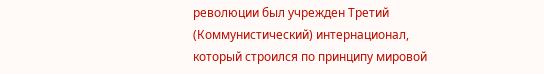революции был учрежден Третий (Коммунистический) интернационал, который строился по принципу мировой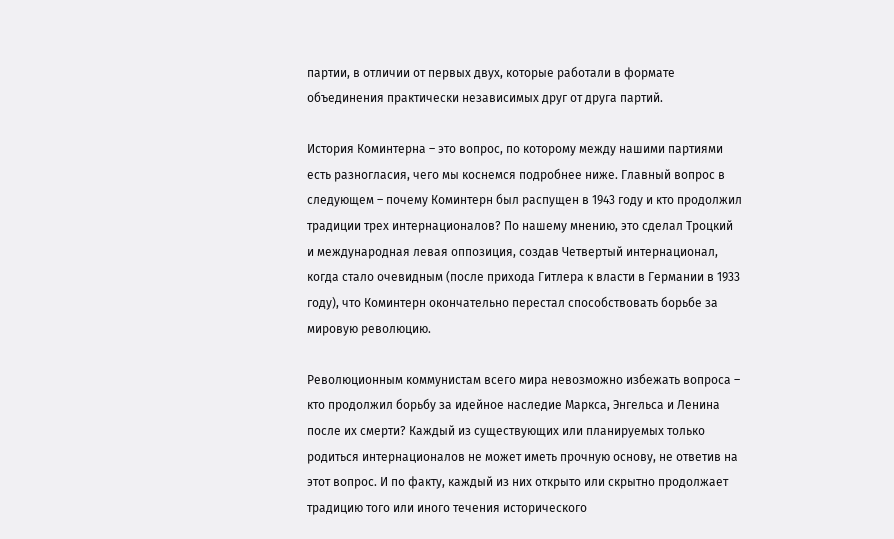партии, в отличии от первых двух, которые работали в формате объединения практически независимых друг от друга партий.

История Коминтерна – это вопрос, по которому между нашими партиями есть разногласия, чего мы коснемся подробнее ниже. Главный вопрос в следующем – почему Коминтерн был распущен в 1943 году и кто продолжил традиции трех интернационалов? По нашему мнению, это сделал Троцкий и международная левая оппозиция, создав Четвертый интернационал, когда стало очевидным (после прихода Гитлера к власти в Германии в 1933 году), что Коминтерн окончательно перестал способствовать борьбе за мировую революцию.

Революционным коммунистам всего мира невозможно избежать вопроса – кто продолжил борьбу за идейное наследие Маркса, Энгельса и Ленина после их смерти? Каждый из существующих или планируемых только родиться интернационалов не может иметь прочную основу, не ответив на этот вопрос. И по факту, каждый из них открыто или скрытно продолжает традицию того или иного течения исторического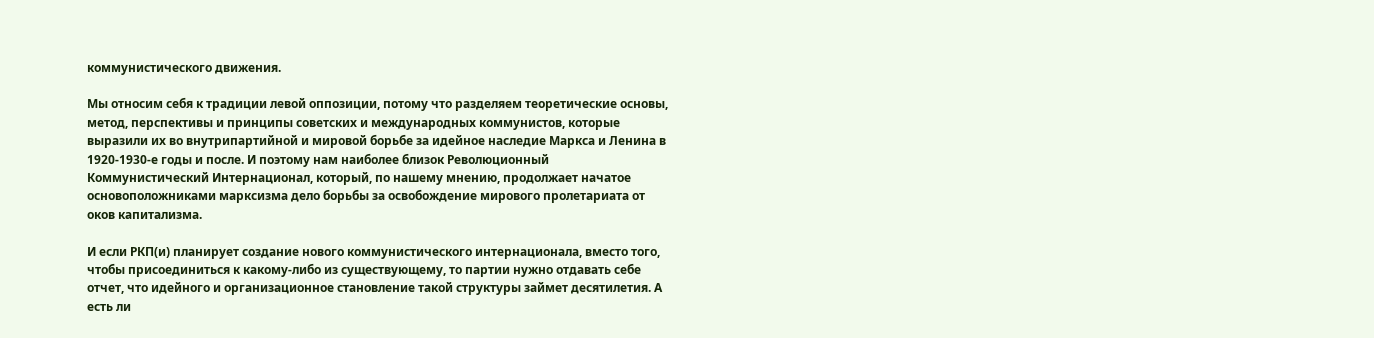коммунистического движения.

Мы относим себя к традиции левой оппозиции, потому что разделяем теоретические основы, метод, перспективы и принципы советских и международных коммунистов, которые выразили их во внутрипартийной и мировой борьбе за идейное наследие Маркса и Ленина в 1920-1930-е годы и после. И поэтому нам наиболее близок Революционный Коммунистический Интернационал, который, по нашему мнению, продолжает начатое основоположниками марксизма дело борьбы за освобождение мирового пролетариата от оков капитализма.

И если РКП(и) планирует создание нового коммунистического интернационала, вместо того, чтобы присоединиться к какому-либо из существующему, то партии нужно отдавать себе отчет, что идейного и организационное становление такой структуры займет десятилетия. А есть ли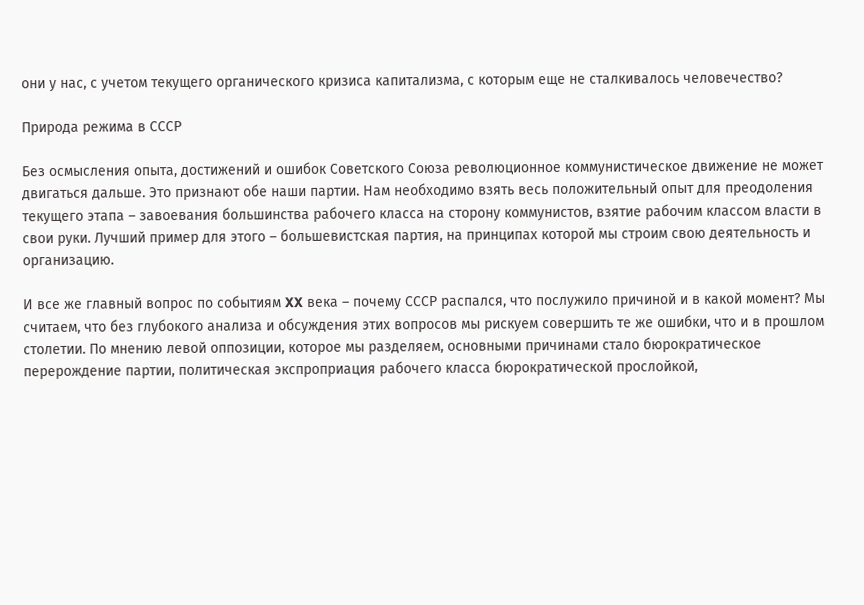они у нас, с учетом текущего органического кризиса капитализма, с которым еще не сталкивалось человечество?

Природа режима в СССР

Без осмысления опыта, достижений и ошибок Советского Союза революционное коммунистическое движение не может двигаться дальше. Это признают обе наши партии. Нам необходимо взять весь положительный опыт для преодоления текущего этапа – завоевания большинства рабочего класса на сторону коммунистов, взятие рабочим классом власти в свои руки. Лучший пример для этого – большевистская партия, на принципах которой мы строим свою деятельность и организацию.

И все же главный вопрос по событиям XX века – почему СССР распался, что послужило причиной и в какой момент? Мы считаем, что без глубокого анализа и обсуждения этих вопросов мы рискуем совершить те же ошибки, что и в прошлом столетии. По мнению левой оппозиции, которое мы разделяем, основными причинами стало бюрократическое перерождение партии, политическая экспроприация рабочего класса бюрократической прослойкой,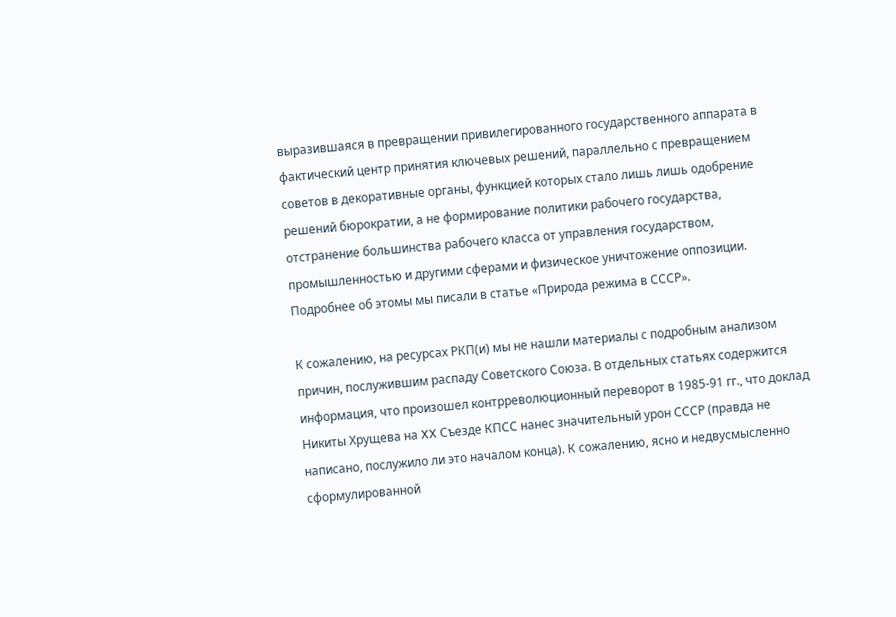выразившаяся в превращении привилегированного государственного аппарата в фактический центр принятия ключевых решений, параллельно с превращением советов в декоративные органы, функцией которых стало лишь лишь одобрение решений бюрократии, а не формирование политики рабочего государства, отстранение большинства рабочего класса от управления государством, промышленностью и другими сферами и физическое уничтожение оппозиции. Подробнее об этомы мы писали в статье «Природа режима в СССР».

К сожалению, на ресурсах РКП(и) мы не нашли материалы с подробным анализом причин, послужившим распаду Советского Союза. В отдельных статьях содержится информация, что произошел контрреволюционный переворот в 1985-91 гг., что доклад Никиты Хрущева на XX Съезде КПСС нанес значительный урон СССР (правда не написано, послужило ли это началом конца). К сожалению, ясно и недвусмысленно сформулированной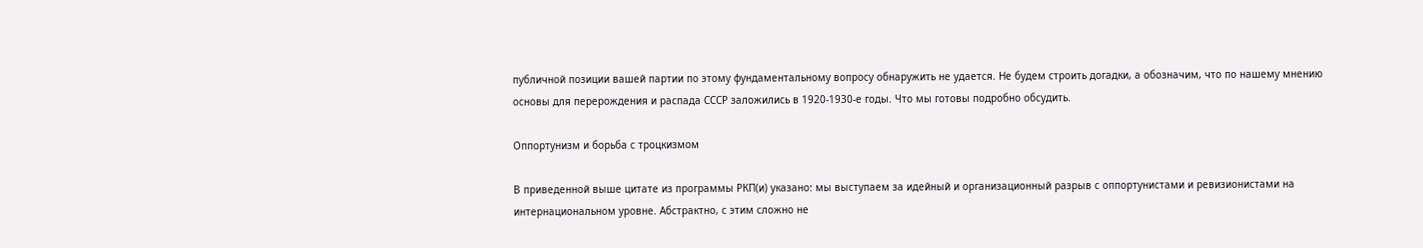публичной позиции вашей партии по этому фундаментальному вопросу обнаружить не удается. Не будем строить догадки, а обозначим, что по нашему мнению основы для перерождения и распада СССР заложились в 1920-1930-е годы. Что мы готовы подробно обсудить.

Оппортунизм и борьба с троцкизмом

В приведенной выше цитате из программы РКП(и) указано: мы выступаем за идейный и организационный разрыв с оппортунистами и ревизионистами на интернациональном уровне. Абстрактно, с этим сложно не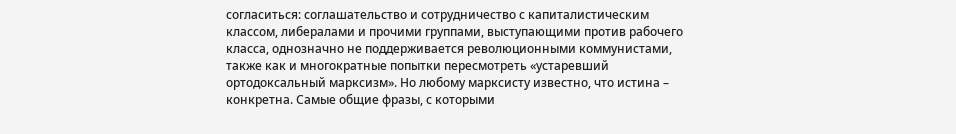согласиться: соглашательство и сотрудничество с капиталистическим классом, либералами и прочими группами, выступающими против рабочего класса, однозначно не поддерживается революционными коммунистами, также как и многократные попытки пересмотреть «устаревший ортодоксальный марксизм». Но любому марксисту известно, что истина – конкретна. Самые общие фразы, с которыми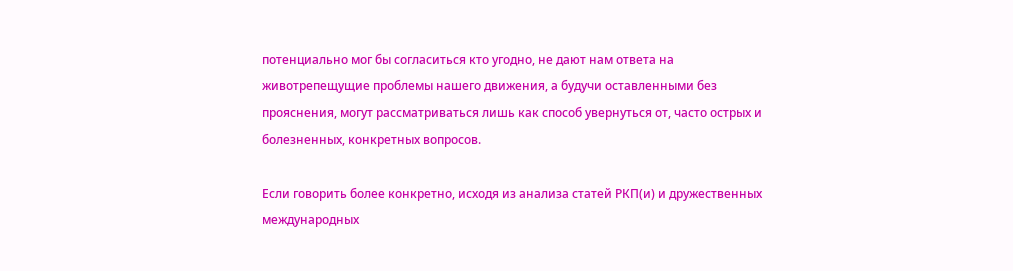потенциально мог бы согласиться кто угодно, не дают нам ответа на животрепещущие проблемы нашего движения, а будучи оставленными без прояснения, могут рассматриваться лишь как способ увернуться от, часто острых и болезненных, конкретных вопросов.

Если говорить более конкретно, исходя из анализа статей РКП(и) и дружественных международных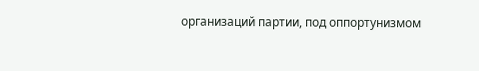организаций партии, под оппортунизмом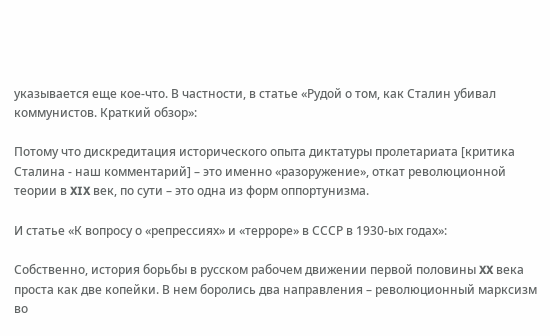указывается еще кое-что. В частности, в статье «Рудой о том, как Сталин убивал коммунистов. Краткий обзор»:

Потому что дискредитация исторического опыта диктатуры пролетариата [критика Сталина - наш комментарий] – это именно «разоружение», откат революционной теории в XIX век, по сути – это одна из форм оппортунизма.

И статье «К вопросу о «репрессиях» и «терроре» в СССР в 1930-ых годах»:

Собственно, история борьбы в русском рабочем движении первой половины XX века проста как две копейки. В нем боролись два направления – революционный марксизм во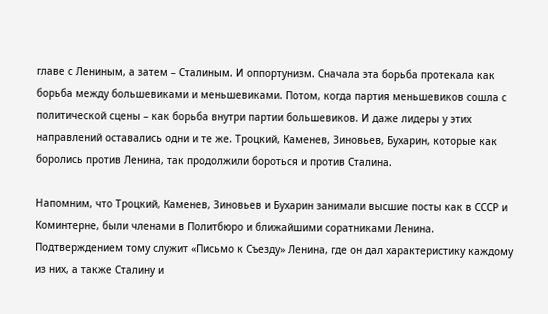главе с Лениным, а затем – Сталиным. И оппортунизм. Сначала эта борьба протекала как борьба между большевиками и меньшевиками. Потом, когда партия меньшевиков сошла с политической сцены – как борьба внутри партии большевиков. И даже лидеры у этих направлений оставались одни и те же. Троцкий, Каменев, Зиновьев, Бухарин, которые как боролись против Ленина, так продолжили бороться и против Сталина.

Напомним, что Троцкий, Каменев, Зиновьев и Бухарин занимали высшие посты как в СССР и Коминтерне, были членами в Политбюро и ближайшими соратниками Ленина. Подтверждением тому служит «Письмо к Съезду» Ленина, где он дал характеристику каждому из них, а также Сталину и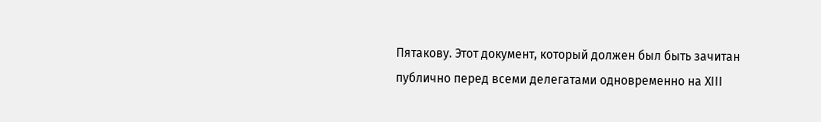Пятакову. Этот документ, который должен был быть зачитан публично перед всеми делегатами одновременно на XIII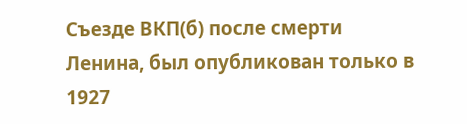Съезде ВКП(б) после смерти Ленина, был опубликован только в 1927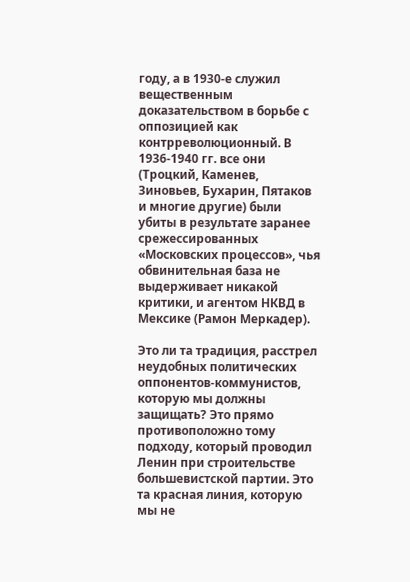году, а в 1930-е служил вещественным доказательством в борьбе с оппозицией как контрреволюционный. В 1936-1940 гг. все они (Троцкий, Каменев, Зиновьев, Бухарин, Пятаков и многие другие) были убиты в результате заранее срежессированных «Московских процессов», чья обвинительная база не выдерживает никакой критики, и агентом НКВД в Мексике (Рамон Меркадер).

Это ли та традиция, расстрел неудобных политических оппонентов-коммунистов, которую мы должны защищать? Это прямо противоположно тому подходу, который проводил Ленин при строительстве большевистской партии. Это та красная линия, которую мы не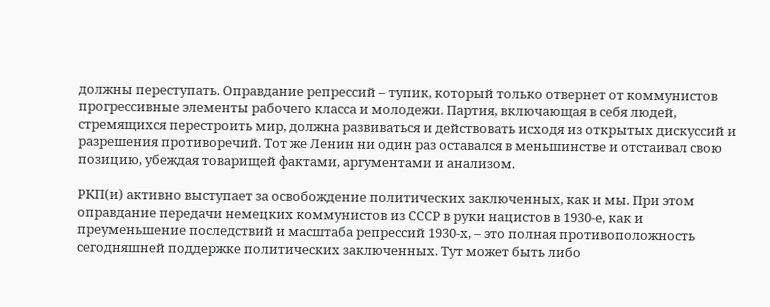должны переступать. Оправдание репрессий – тупик, который только отвернет от коммунистов прогрессивные элементы рабочего класса и молодежи. Партия, включающая в себя людей, стремящихся перестроить мир, должна развиваться и действовать исходя из открытых дискуссий и разрешения противоречий. Тот же Ленин ни один раз оставался в меньшинстве и отстаивал свою позицию, убеждая товарищей фактами, аргументами и анализом.

РКП(и) активно выступает за освобождение политических заключенных, как и мы. При этом оправдание передачи немецких коммунистов из СССР в руки нацистов в 1930-е, как и преуменьшение последствий и масштаба репрессий 1930-х, – это полная противоположность сегодняшней поддержке политических заключенных. Тут может быть либо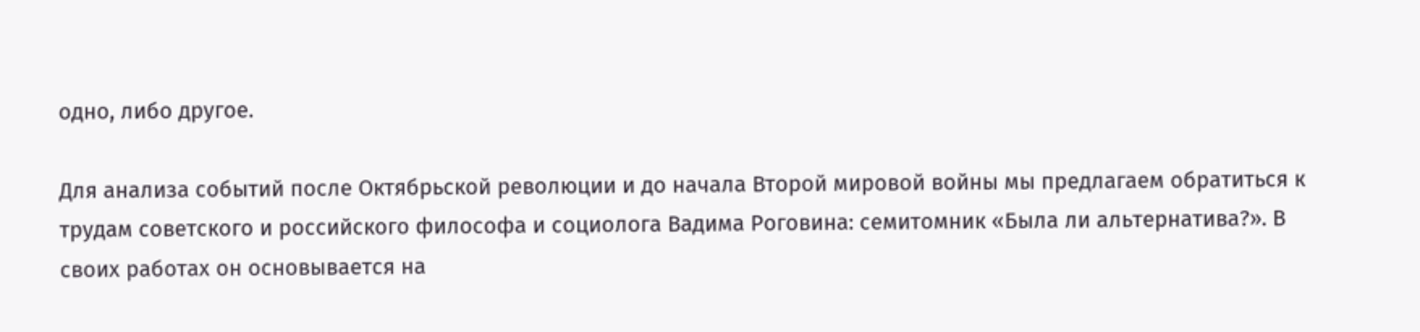одно, либо другое.

Для анализа событий после Октябрьской революции и до начала Второй мировой войны мы предлагаем обратиться к трудам советского и российского философа и социолога Вадима Роговина: семитомник «Была ли альтернатива?». В своих работах он основывается на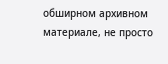обширном архивном материале, не просто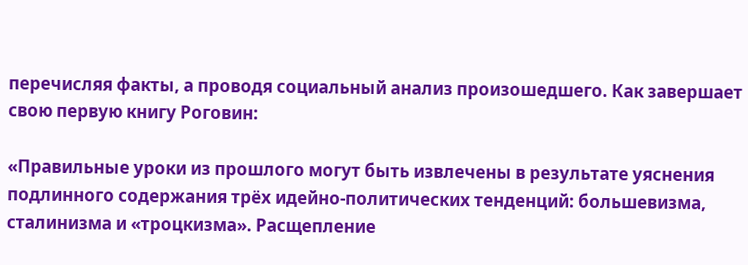перечисляя факты, а проводя социальный анализ произошедшего. Как завершает свою первую книгу Роговин:

«Правильные уроки из прошлого могут быть извлечены в результате уяснения подлинного содержания трёх идейно-политических тенденций: большевизма, сталинизма и «троцкизма». Расщепление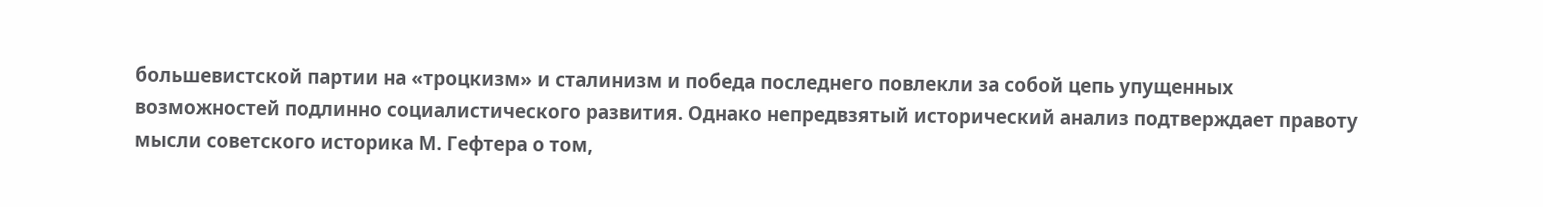большевистской партии на «троцкизм» и сталинизм и победа последнего повлекли за собой цепь упущенных возможностей подлинно социалистического развития. Однако непредвзятый исторический анализ подтверждает правоту мысли советского историка М. Гефтера о том,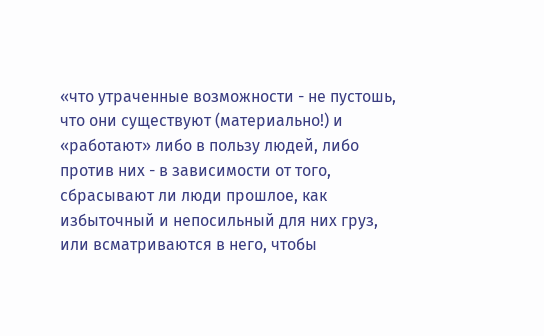«что утраченные возможности - не пустошь, что они существуют (материально!) и «работают» либо в пользу людей, либо против них - в зависимости от того, сбрасывают ли люди прошлое, как избыточный и непосильный для них груз, или всматриваются в него, чтобы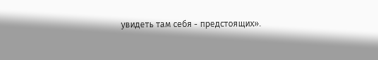увидеть там себя - предстоящих».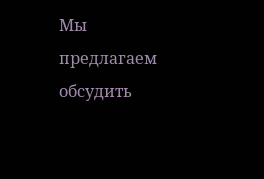Мы предлагаем обсудить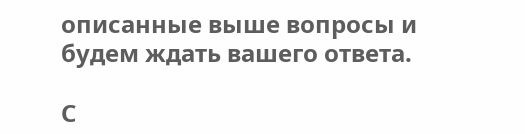описанные выше вопросы и будем ждать вашего ответа.

С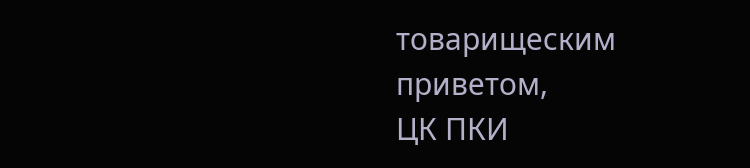товарищеским приветом,
ЦК ПКИ